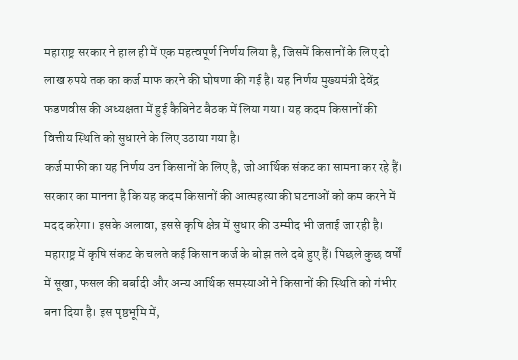महाराष्ट्र सरकार ने हाल ही में एक महत्वपूर्ण निर्णय लिया है, जिसमें किसानों के लिए दो लाख रुपये तक का कर्ज माफ करने की घोषणा की गई है। यह निर्णय मुख्यमंत्री देवेंद्र फडणवीस की अध्यक्षता में हुई कैबिनेट बैठक में लिया गया। यह कदम किसानों की वित्तीय स्थिति को सुधारने के लिए उठाया गया है।
कर्ज माफी का यह निर्णय उन किसानों के लिए है, जो आर्थिक संकट का सामना कर रहे हैं। सरकार का मानना है कि यह कदम किसानों की आत्महत्या की घटनाओं को कम करने में मदद करेगा। इसके अलावा, इससे कृषि क्षेत्र में सुधार की उम्मीद भी जताई जा रही है।
महाराष्ट्र में कृषि संकट के चलते कई किसान कर्ज के बोझ तले दबे हुए हैं। पिछले कुछ वर्षों में सूखा, फसल की बर्बादी और अन्य आर्थिक समस्याओं ने किसानों की स्थिति को गंभीर बना दिया है। इस पृष्ठभूमि में,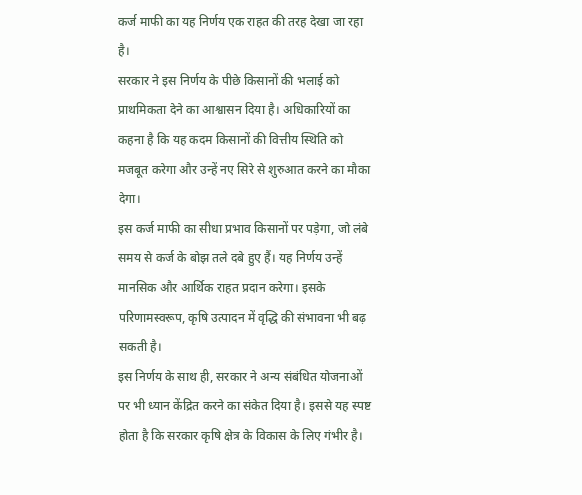कर्ज माफी का यह निर्णय एक राहत की तरह देखा जा रहा है।
सरकार ने इस निर्णय के पीछे किसानों की भलाई को प्राथमिकता देने का आश्वासन दिया है। अधिकारियों का कहना है कि यह कदम किसानों की वित्तीय स्थिति को मजबूत करेगा और उन्हें नए सिरे से शुरुआत करने का मौका देगा।
इस कर्ज माफी का सीधा प्रभाव किसानों पर पड़ेगा, जो लंबे समय से कर्ज के बोझ तले दबे हुए हैं। यह निर्णय उन्हें मानसिक और आर्थिक राहत प्रदान करेगा। इसके परिणामस्वरूप, कृषि उत्पादन में वृद्धि की संभावना भी बढ़ सकती है।
इस निर्णय के साथ ही, सरकार ने अन्य संबंधित योजनाओं पर भी ध्यान केंद्रित करने का संकेत दिया है। इससे यह स्पष्ट होता है कि सरकार कृषि क्षेत्र के विकास के लिए गंभीर है।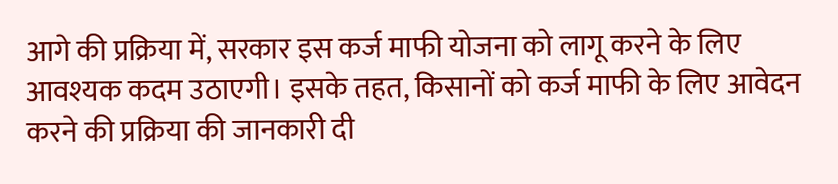आगे की प्रक्रिया में, सरकार इस कर्ज माफी योजना को लागू करने के लिए आवश्यक कदम उठाएगी। इसके तहत, किसानों को कर्ज माफी के लिए आवेदन करने की प्रक्रिया की जानकारी दी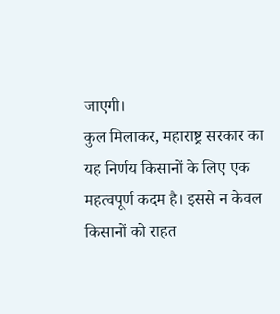जाएगी।
कुल मिलाकर, महाराष्ट्र सरकार का यह निर्णय किसानों के लिए एक महत्वपूर्ण कदम है। इससे न केवल किसानों को राहत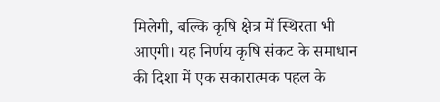मिलेगी, बल्कि कृषि क्षेत्र में स्थिरता भी आएगी। यह निर्णय कृषि संकट के समाधान की दिशा में एक सकारात्मक पहल के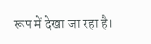रूप में देखा जा रहा है।